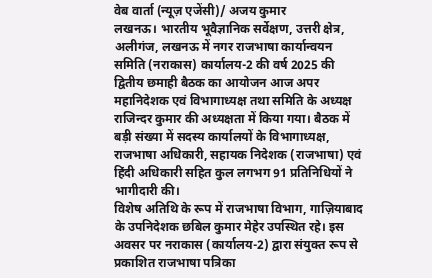वेब वार्ता (न्यूज़ एजेंसी)/ अजय कुमार
लखनऊ। भारतीय भूवैज्ञानिक सर्वेक्षण, उत्तरी क्षेत्र, अलीगंज, लखनऊ में नगर राजभाषा कार्यान्वयन समिति (नराकास) कार्यालय-2 की वर्ष 2025 की द्वितीय छमाही बैठक का आयोजन आज अपर महानिदेशक एवं विभागाध्यक्ष तथा समिति के अध्यक्ष राजिन्दर कुमार की अध्यक्षता में किया गया। बैठक में बड़ी संख्या में सदस्य कार्यालयों के विभागाध्यक्ष, राजभाषा अधिकारी, सहायक निदेशक (राजभाषा) एवं हिंदी अधिकारी सहित कुल लगभग 91 प्रतिनिधियों ने भागीदारी की।
विशेष अतिथि के रूप में राजभाषा विभाग, गाज़ियाबाद के उपनिदेशक छबिल कुमार मेहेर उपस्थित रहे। इस अवसर पर नराकास (कार्यालय-2) द्वारा संयुक्त रूप से प्रकाशित राजभाषा पत्रिका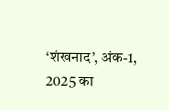‘शंखनाद’, अंक-1, 2025 का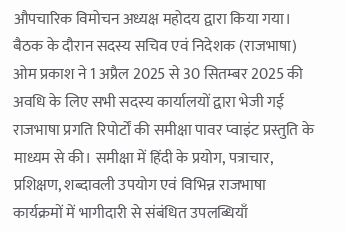औपचारिक विमोचन अध्यक्ष महोदय द्वारा किया गया।
बैठक के दौरान सदस्य सचिव एवं निदेशक (राजभाषा) ओम प्रकाश ने 1 अप्रैल 2025 से 30 सितम्बर 2025 की अवधि के लिए सभी सदस्य कार्यालयों द्वारा भेजी गई राजभाषा प्रगति रिपोर्टों की समीक्षा पावर प्वाइंट प्रस्तुति के माध्यम से की। समीक्षा में हिंदी के प्रयोग, पत्राचार, प्रशिक्षण, शब्दावली उपयोग एवं विभिन्न राजभाषा कार्यक्रमों में भागीदारी से संबंधित उपलब्धियाँ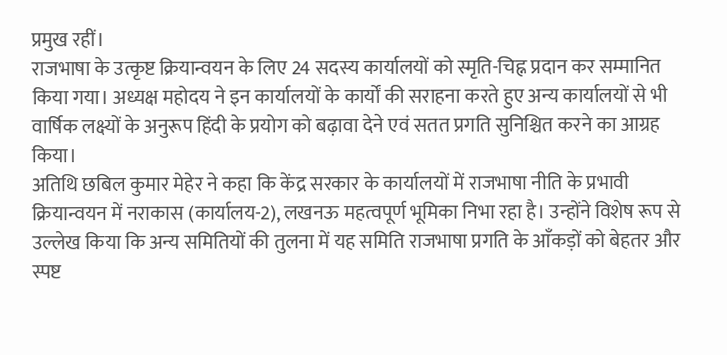प्रमुख रहीं।
राजभाषा के उत्कृष्ट क्रियान्वयन के लिए 24 सदस्य कार्यालयों को स्मृति-चिह्न प्रदान कर सम्मानित किया गया। अध्यक्ष महोदय ने इन कार्यालयों के कार्यों की सराहना करते हुए अन्य कार्यालयों से भी वार्षिक लक्ष्यों के अनुरूप हिंदी के प्रयोग को बढ़ावा देने एवं सतत प्रगति सुनिश्चित करने का आग्रह किया।
अतिथि छबिल कुमार मेहेर ने कहा कि केंद्र सरकार के कार्यालयों में राजभाषा नीति के प्रभावी क्रियान्वयन में नराकास (कार्यालय-2), लखनऊ महत्वपूर्ण भूमिका निभा रहा है। उन्होंने विशेष रूप से उल्लेख किया कि अन्य समितियों की तुलना में यह समिति राजभाषा प्रगति के आँकड़ों को बेहतर और स्पष्ट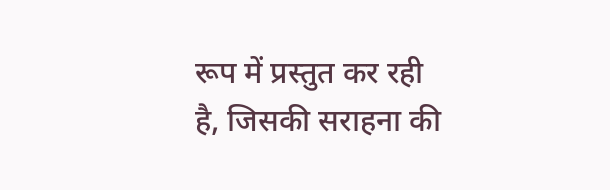रूप में प्रस्तुत कर रही है, जिसकी सराहना की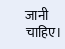जानी चाहिए।